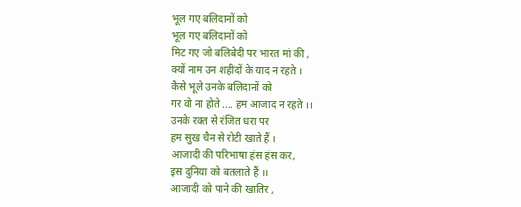भूल गए बलिदानों को
भूल गए बलिदानों को
मिट गए जो बलिबेदी पर भारत मां की ,
क्यों नाम उन शहीदों के याद न रहते ।
कैसे भूले उनके बलिदानों को
गर वो ना होते .... हम आजाद न रहते ।।
उनके रक्त से रंजित धरा पर
हम सुख चैन से रोटी खाते हैं ।
आजादी की परिभाषा हंस हंस कर,
इस दुनिया को बतलाते हैं ।।
आजादी को पाने की खातिर ,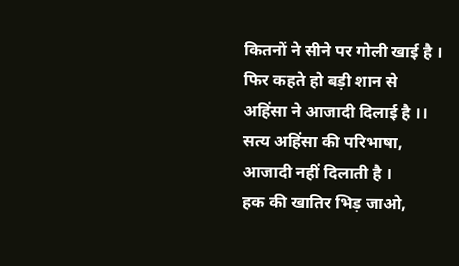कितनों ने सीने पर गोली खाई है ।
फिर कहते हो बड़ी शान से
अहिंसा ने आजादी दिलाई है ।।
सत्य अहिंसा की परिभाषा,
आजादी नहीं दिलाती है ।
हक की खातिर भिड़ जाओ,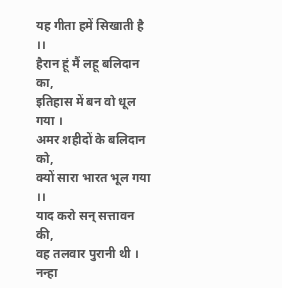यह गीता हमें सिखाती है ।।
हैरान हूं मैं लहू बलिदान का,
इतिहास में बन वो धूल गया ।
अमर शहीदों के बलिदान को,
क्यों सारा भारत भूल गया ।।
याद करो सन् सत्तावन की,
वह तलवार पुरानी थी ।
नन्हा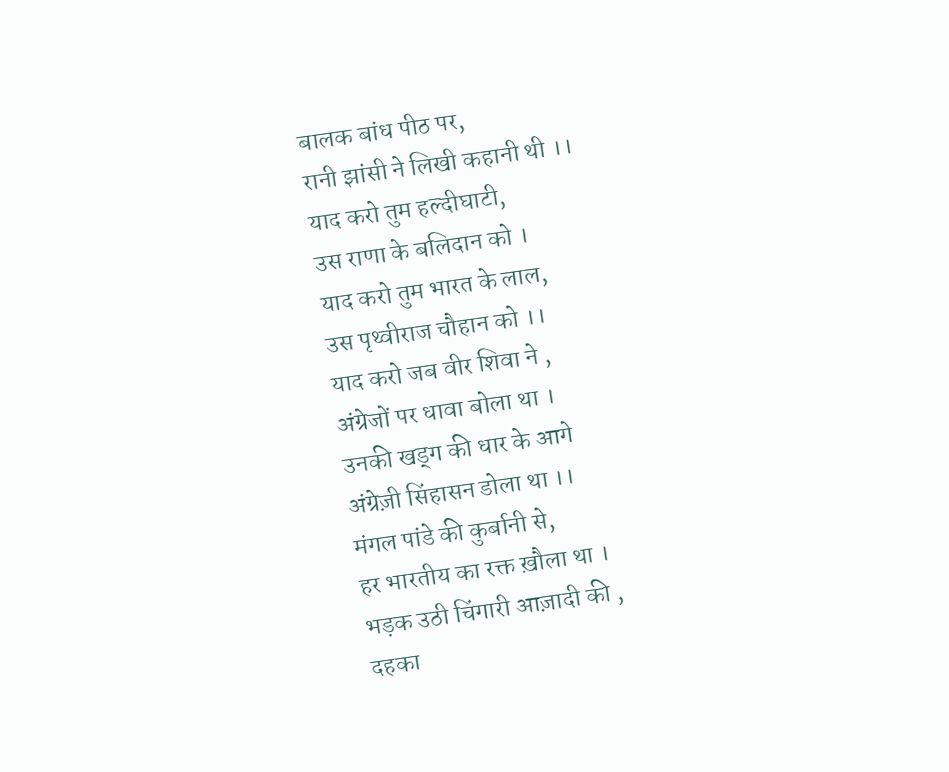बालक बांध पीठ पर,
रानी झांसी ने लिखी कहानी थी ।।
याद करो तुम हल्दीघाटी,
उस राणा के बलिदान को ।
याद करो तुम भारत के लाल,
उस पृथ्वीराज चौहान को ।।
याद करो जब वीर शिवा ने ,
अंग्रेजों पर धावा बोला था ।
उनकी खड्ग की धार के आगे
अंग्रेज़ी सिंहासन डोला था ।।
मंगल पांडे की कुर्बानी से,
हर भारतीय का रक्त ख़ौला था ।
भड़क उठी चिंगारी आज़ादी की ,
दहका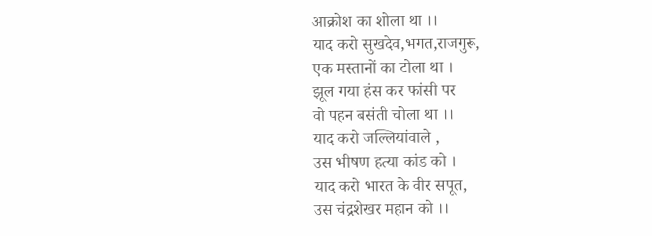आक्रोश का शोला था ।।
याद करो सुखदेव,भगत,राजगुरू,
एक मस्तानों का टोला था ।
झूल गया हंस कर फांसी पर
वो पहन बसंती चोला था ।।
याद करो जल्लियांवाले ,
उस भीषण हत्या कांड को ।
याद करो भारत के वीर सपूत,
उस चंद्रशेखर महान को ।।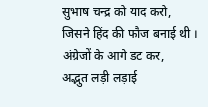सुभाष चन्द्र को याद करो,
जिसने हिंद की फौज बनाई थी ।
अंग्रेजों के आगे डट कर,
अद्भुत लड़ी लड़ाई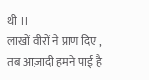थी ।।
लाखों वीरों ने प्राण दिए ,
तब आज़ादी हमने पाई है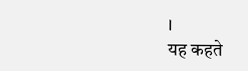।
यह कहते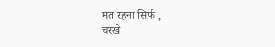मत रहना सिर्फ ,
चरखे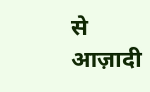से आज़ादी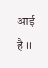आई है ।।